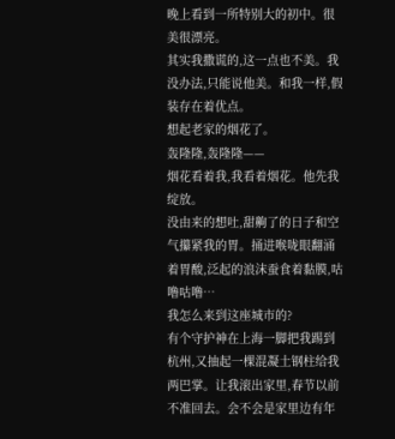晚上看到一所特别大的初中。很美很漂亮。
其实我撒谎的,这一点也不美。我没办法,只能说他美。和我一样,假装存在着优点。
想起老家的烟花了。
轰隆隆,轰隆隆——
烟花看着我,我看着烟花。他先我绽放。
没由来的想吐,甜齁了的日子和空气攥紧我的胃。捅进喉咙眼翻涌着胃酸,泛起的浪沫蚕食着黏膜,咕噜咕噜…
我怎么来到这座城市的?
有个守护神在上海一脚把我踢到杭州,又抽起一棵混凝土钢柱给我两巴掌。让我滚出家里,春节以前不准回去。会不会是家里边有年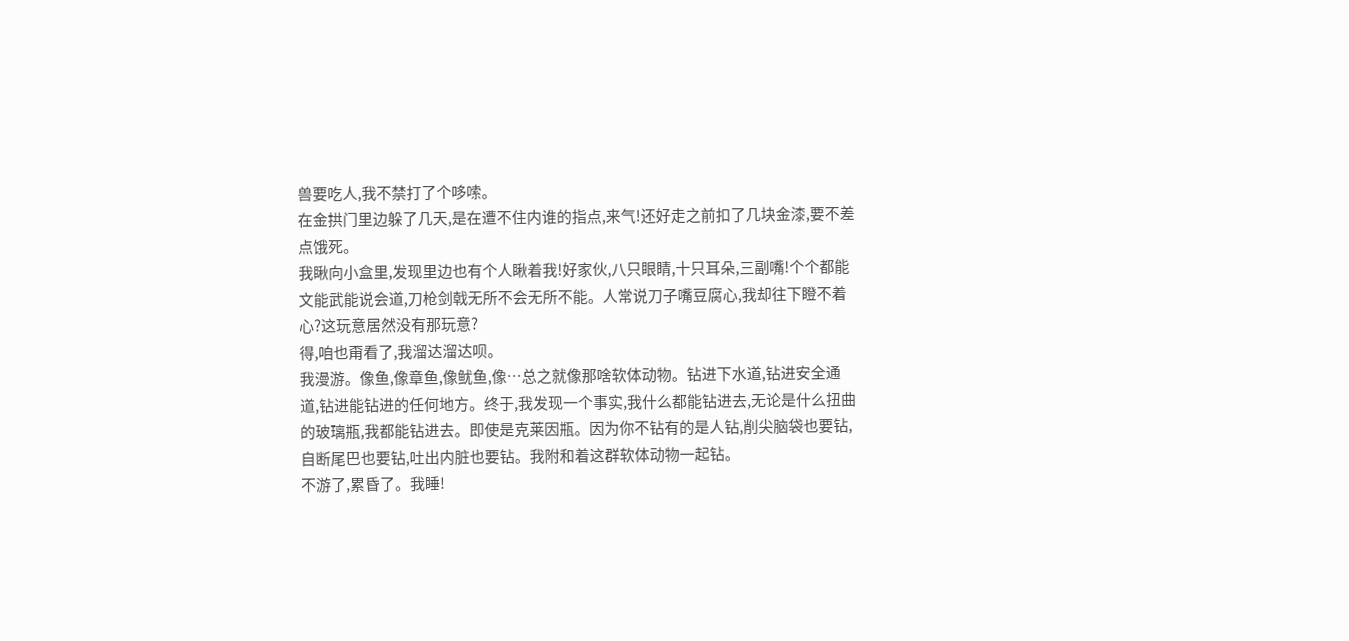兽要吃人,我不禁打了个哆嗦。
在金拱门里边躲了几天,是在遭不住内谁的指点,来气!还好走之前扣了几块金漆,要不差点饿死。
我瞅向小盒里,发现里边也有个人瞅着我!好家伙,八只眼睛,十只耳朵,三副嘴!个个都能文能武能说会道,刀枪剑戟无所不会无所不能。人常说刀子嘴豆腐心,我却往下瞪不着心?这玩意居然没有那玩意?
得,咱也甭看了,我溜达溜达呗。
我漫游。像鱼,像章鱼,像鱿鱼,像…总之就像那啥软体动物。钻进下水道,钻进安全通道,钻进能钻进的任何地方。终于,我发现一个事实,我什么都能钻进去,无论是什么扭曲的玻璃瓶,我都能钻进去。即使是克莱因瓶。因为你不钻有的是人钻,削尖脑袋也要钻,自断尾巴也要钻,吐出内脏也要钻。我附和着这群软体动物一起钻。
不游了,累昏了。我睡!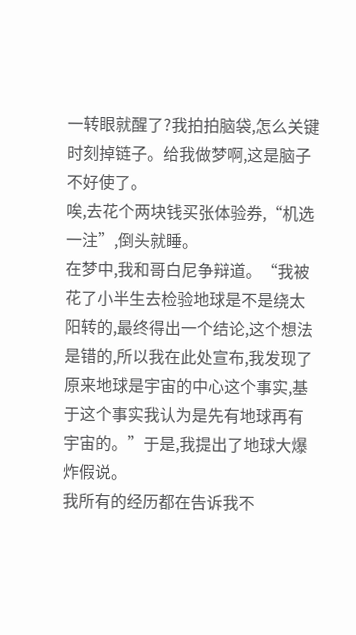一转眼就醒了?我拍拍脑袋,怎么关键时刻掉链子。给我做梦啊,这是脑子不好使了。
唉,去花个两块钱买张体验券,“机选一注”,倒头就睡。
在梦中,我和哥白尼争辩道。“我被花了小半生去检验地球是不是绕太阳转的,最终得出一个结论,这个想法是错的,所以我在此处宣布,我发现了原来地球是宇宙的中心这个事实,基于这个事实我认为是先有地球再有宇宙的。”于是,我提出了地球大爆炸假说。
我所有的经历都在告诉我不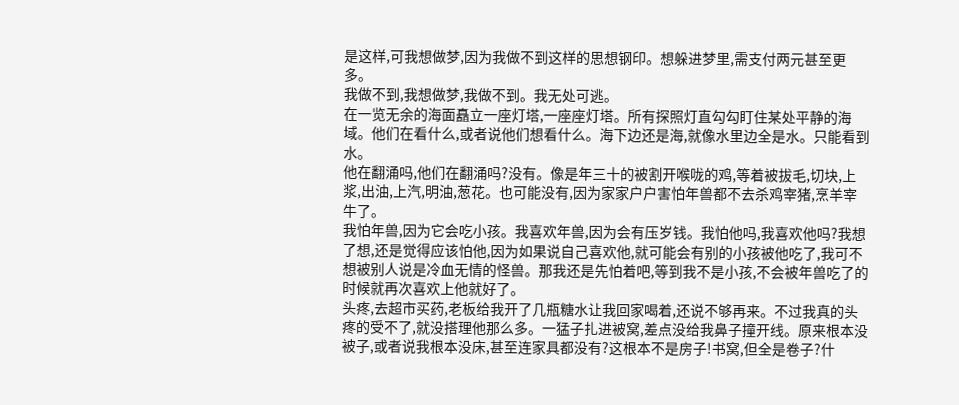是这样,可我想做梦,因为我做不到这样的思想钢印。想躲进梦里,需支付两元甚至更多。
我做不到,我想做梦,我做不到。我无处可逃。
在一览无余的海面矗立一座灯塔,一座座灯塔。所有探照灯直勾勾盯住某处平静的海域。他们在看什么,或者说他们想看什么。海下边还是海,就像水里边全是水。只能看到水。
他在翻涌吗,他们在翻涌吗?没有。像是年三十的被割开喉咙的鸡,等着被拔毛,切块,上浆,出油,上汽,明油,葱花。也可能没有,因为家家户户害怕年兽都不去杀鸡宰猪,烹羊宰牛了。
我怕年兽,因为它会吃小孩。我喜欢年兽,因为会有压岁钱。我怕他吗,我喜欢他吗?我想了想,还是觉得应该怕他,因为如果说自己喜欢他,就可能会有别的小孩被他吃了,我可不想被别人说是冷血无情的怪兽。那我还是先怕着吧,等到我不是小孩,不会被年兽吃了的时候就再次喜欢上他就好了。
头疼,去超市买药,老板给我开了几瓶糖水让我回家喝着,还说不够再来。不过我真的头疼的受不了,就没搭理他那么多。一猛子扎进被窝,差点没给我鼻子撞开线。原来根本没被子,或者说我根本没床,甚至连家具都没有?这根本不是房子!书窝,但全是卷子?什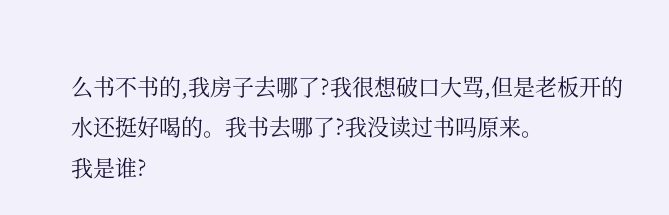么书不书的,我房子去哪了?我很想破口大骂,但是老板开的水还挺好喝的。我书去哪了?我没读过书吗原来。
我是谁?